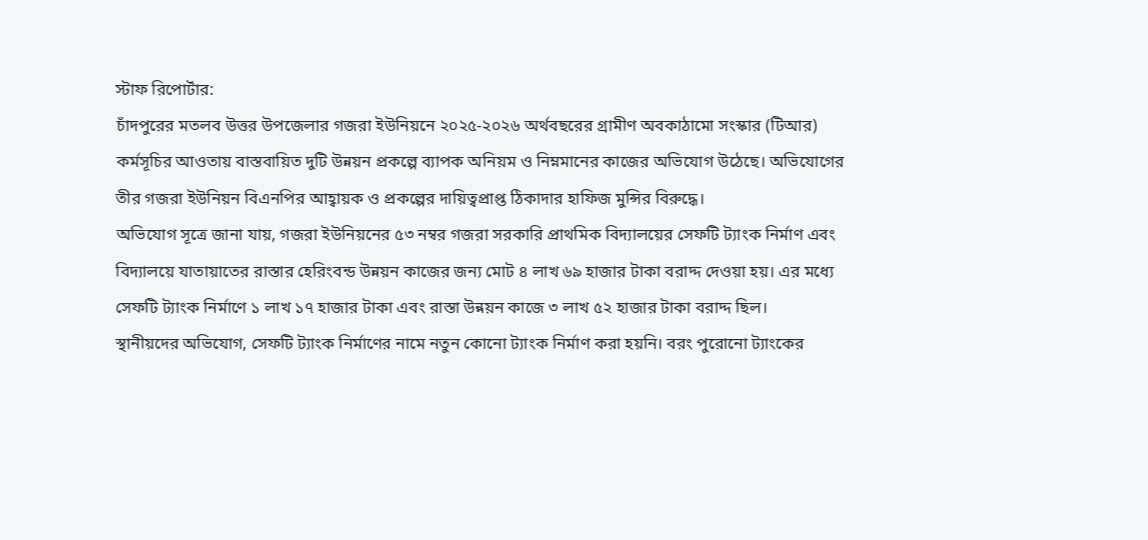স্টাফ রিপোর্টার:
চাঁদপুরের মতলব উত্তর উপজেলার গজরা ইউনিয়নে ২০২৫-২০২৬ অর্থবছরের গ্রামীণ অবকাঠামো সংস্কার (টিআর) কর্মসূচির আওতায় বাস্তবায়িত দুটি উন্নয়ন প্রকল্পে ব্যাপক অনিয়ম ও নিম্নমানের কাজের অভিযোগ উঠেছে। অভিযোগের তীর গজরা ইউনিয়ন বিএনপির আহ্বায়ক ও প্রকল্পের দায়িত্বপ্রাপ্ত ঠিকাদার হাফিজ মুন্সির বিরুদ্ধে।
অভিযোগ সূত্রে জানা যায়, গজরা ইউনিয়নের ৫৩ নম্বর গজরা সরকারি প্রাথমিক বিদ্যালয়ের সেফটি ট্যাংক নির্মাণ এবং বিদ্যালয়ে যাতায়াতের রাস্তার হেরিংবন্ড উন্নয়ন কাজের জন্য মোট ৪ লাখ ৬৯ হাজার টাকা বরাদ্দ দেওয়া হয়। এর মধ্যে সেফটি ট্যাংক নির্মাণে ১ লাখ ১৭ হাজার টাকা এবং রাস্তা উন্নয়ন কাজে ৩ লাখ ৫২ হাজার টাকা বরাদ্দ ছিল।
স্থানীয়দের অভিযোগ, সেফটি ট্যাংক নির্মাণের নামে নতুন কোনো ট্যাংক নির্মাণ করা হয়নি। বরং পুরোনো ট্যাংকের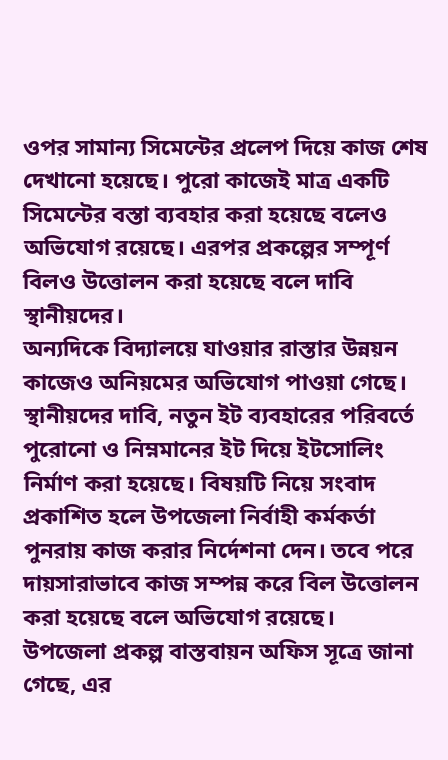ওপর সামান্য সিমেন্টের প্রলেপ দিয়ে কাজ শেষ দেখানো হয়েছে। পুরো কাজেই মাত্র একটি সিমেন্টের বস্তা ব্যবহার করা হয়েছে বলেও অভিযোগ রয়েছে। এরপর প্রকল্পের সম্পূর্ণ বিলও উত্তোলন করা হয়েছে বলে দাবি স্থানীয়দের।
অন্যদিকে বিদ্যালয়ে যাওয়ার রাস্তার উন্নয়ন কাজেও অনিয়মের অভিযোগ পাওয়া গেছে। স্থানীয়দের দাবি, নতুন ইট ব্যবহারের পরিবর্তে পুরোনো ও নিম্নমানের ইট দিয়ে ইটসোলিং নির্মাণ করা হয়েছে। বিষয়টি নিয়ে সংবাদ প্রকাশিত হলে উপজেলা নির্বাহী কর্মকর্তা পুনরায় কাজ করার নির্দেশনা দেন। তবে পরে দায়সারাভাবে কাজ সম্পন্ন করে বিল উত্তোলন করা হয়েছে বলে অভিযোগ রয়েছে।
উপজেলা প্রকল্প বাস্তবায়ন অফিস সূত্রে জানা গেছে, এর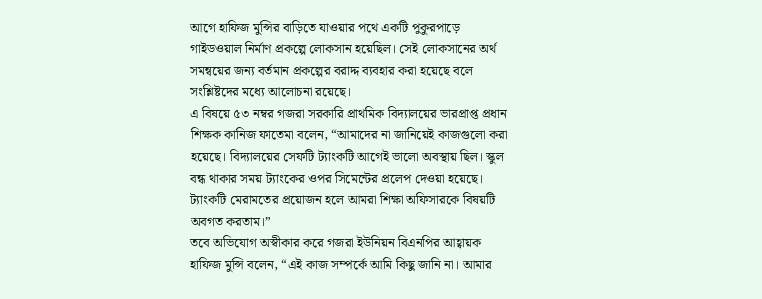আগে হাফিজ মুন্সির বাড়িতে যাওয়ার পথে একটি পুকুরপাড়ে গাইডওয়াল নির্মাণ প্রকল্পে লোকসান হয়েছিল। সেই লোকসানের অর্থ সমন্বয়ের জন্য বর্তমান প্রকল্পের বরাদ্দ ব্যবহার করা হয়েছে বলে সংশ্লিষ্টদের মধ্যে আলোচনা রয়েছে।
এ বিষয়ে ৫৩ নম্বর গজরা সরকারি প্রাথমিক বিদ্যালয়ের ভারপ্রাপ্ত প্রধান শিক্ষক কানিজ ফাতেমা বলেন, “আমাদের না জানিয়েই কাজগুলো করা হয়েছে। বিদ্যালয়ের সেফটি ট্যাংকটি আগেই ভালো অবস্থায় ছিল। স্কুল বন্ধ থাকার সময় ট্যাংকের ওপর সিমেন্টের প্রলেপ দেওয়া হয়েছে। ট্যাংকটি মেরামতের প্রয়োজন হলে আমরা শিক্ষা অফিসারকে বিষয়টি অবগত করতাম।”
তবে অভিযোগ অস্বীকার করে গজরা ইউনিয়ন বিএনপির আহ্বায়ক হাফিজ মুন্সি বলেন, “এই কাজ সম্পর্কে আমি কিছু জানি না। আমার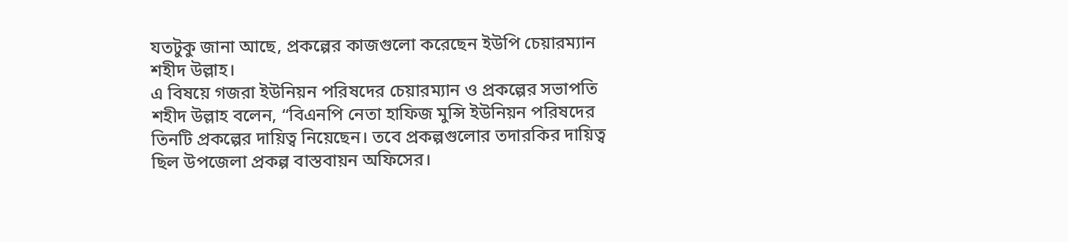যতটুকু জানা আছে, প্রকল্পের কাজগুলো করেছেন ইউপি চেয়ারম্যান শহীদ উল্লাহ।
এ বিষয়ে গজরা ইউনিয়ন পরিষদের চেয়ারম্যান ও প্রকল্পের সভাপতি শহীদ উল্লাহ বলেন, “বিএনপি নেতা হাফিজ মুন্সি ইউনিয়ন পরিষদের তিনটি প্রকল্পের দায়িত্ব নিয়েছেন। তবে প্রকল্পগুলোর তদারকির দায়িত্ব ছিল উপজেলা প্রকল্প বাস্তবায়ন অফিসের।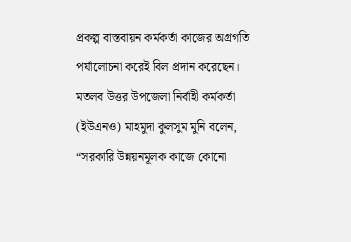প্রকল্প বাস্তবায়ন কর্মকর্তা কাজের অগ্রগতি পর্যালোচনা করেই বিল প্রদান করেছেন।
মতলব উত্তর উপজেলা নির্বাহী কর্মকর্তা (ইউএনও) মাহমুদা কুলসুম মুনি বলেন, “সরকারি উন্নয়নমূলক কাজে কোনো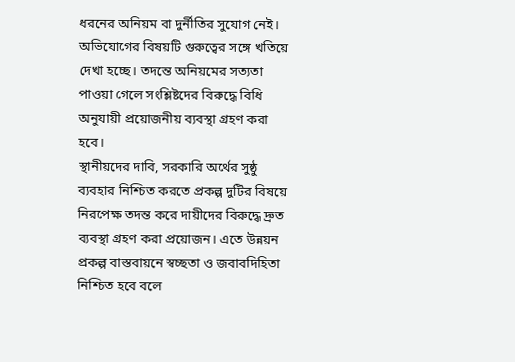ধরনের অনিয়ম বা দুর্নীতির সুযোগ নেই। অভিযোগের বিষয়টি গুরুত্বের সঙ্গে খতিয়ে দেখা হচ্ছে। তদন্তে অনিয়মের সত্যতা পাওয়া গেলে সংশ্লিষ্টদের বিরুদ্ধে বিধি অনুযায়ী প্রয়োজনীয় ব্যবস্থা গ্রহণ করা হবে।
স্থানীয়দের দাবি, সরকারি অর্থের সুষ্ঠু ব্যবহার নিশ্চিত করতে প্রকল্প দুটির বিষয়ে নিরপেক্ষ তদন্ত করে দায়ীদের বিরুদ্ধে দ্রুত ব্যবস্থা গ্রহণ করা প্রয়োজন। এতে উন্নয়ন প্রকল্প বাস্তবায়নে স্বচ্ছতা ও জবাবদিহিতা নিশ্চিত হবে বলে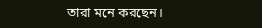তারা মনে করছেন।